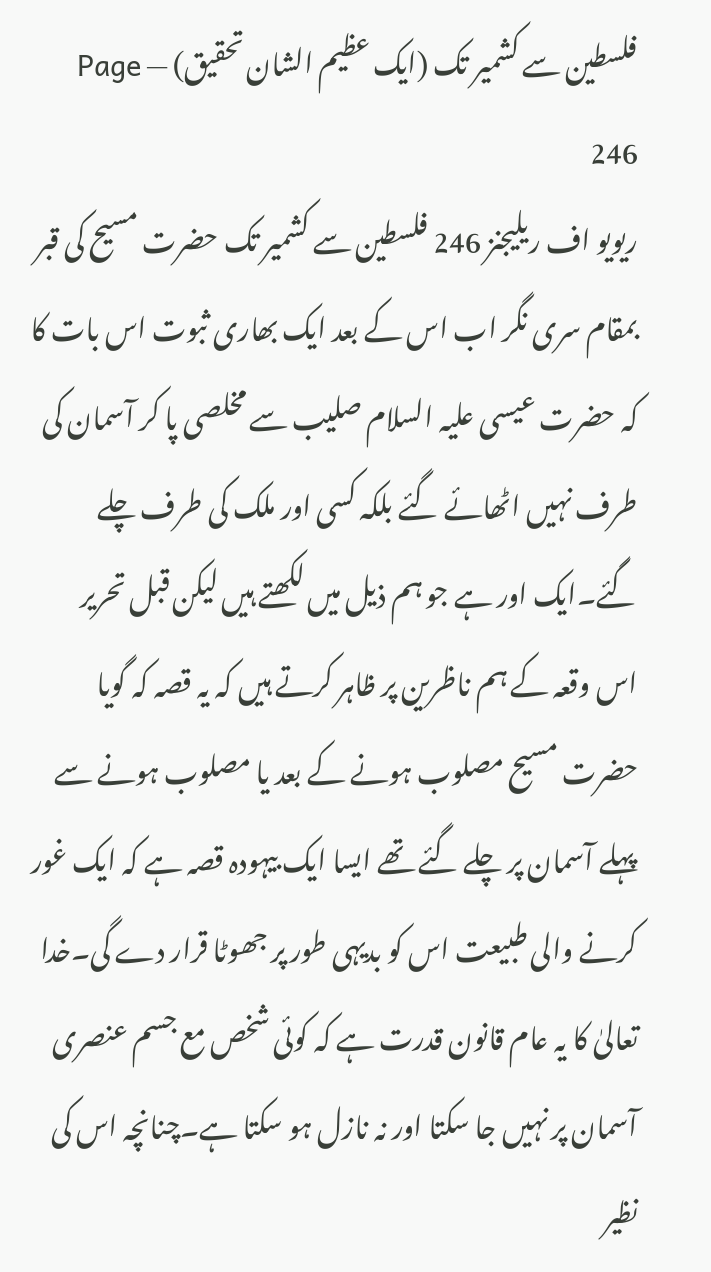فلسطین سے کشمیر تک (ایک عظیم الشان تحقیق) — Page 246
ريويو اف ريليجنز 246 فلسطین سے کشمیر تک حضرت مسیح کی قبر بمقام سری نگر اب اس کے بعد ایک بھاری ثبوت اس بات کا کہ حضرت عیسی علیہ السلام صلیب سے مخلصی پا کر آسمان کی طرف نہیں اٹھائے گئے بلکہ کسی اور ملک کی طرف چلے گئے۔ایک اور ہے جو ہم ذیل میں لکھتے ہیں لیکن قبل تحریر اس وقعہ کے ہم ناظرین پر ظاہر کرتے ہیں کہ یہ قصہ کہ گویا حضرت مسیح مصلوب ہونے کے بعد یا مصلوب ہونے سے پہلے آسمان پر چلے گئے تھے ایسا ایک بیہودہ قصہ ہے کہ ایک غور کرنے والی طبیعت اس کو بدیہی طور پر جھوٹا قرار دے گی۔خدا تعالیٰ کا یہ عام قانون قدرت ہے کہ کوئی شخص مع جسم عنصری آسمان پر نہیں جا سکتا اور نہ نازل ہو سکتا ہے۔چنانچہ اس کی نظیر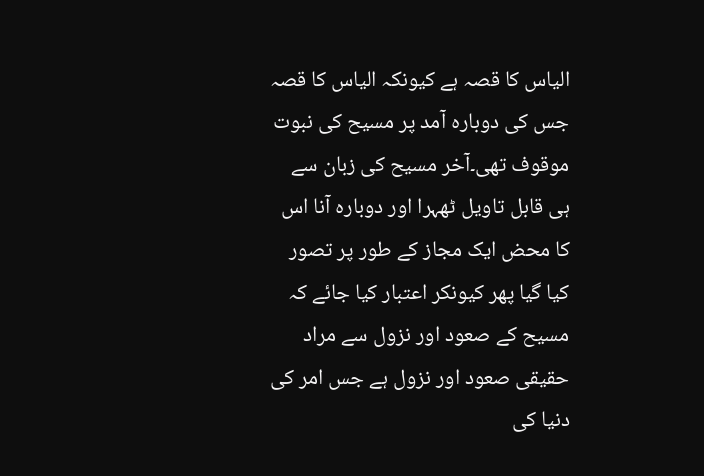الیاس کا قصہ ہے کیونکہ الیاس کا قصہ جس کی دوبارہ آمد پر مسیح کی نبوت موقوف تھی۔آخر مسیح کی زبان سے ہی قابل تاویل ٹھہرا اور دوبارہ آنا اس کا محض ایک مجاز کے طور پر تصور کیا گیا پھر کیونکر اعتبار کیا جائے کہ مسیح کے صعود اور نزول سے مراد حقیقی صعود اور نزول ہے جس امر کی دنیا کی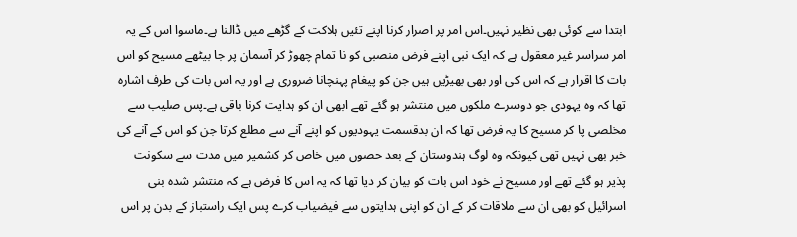ابتدا سے کوئی بھی نظیر نہیں۔اس امر پر اصرار کرنا اپنے تئیں ہلاکت کے گڑھے میں ڈالنا ہے۔ماسوا اس کے یہ امر سراسر غیر معقول ہے کہ ایک نبی اپنے فرض منصبی کو نا تمام چھوڑ کر آسمان پر جا بیٹھے مسیح کو اس بات کا اقرار ہے کہ اس کی اور بھی بھیڑیں ہیں جن کو پیغام پہنچانا ضروری ہے اور یہ اس بات کی طرف اشارہ تھا کہ وہ یہودی جو دوسرے ملکوں میں منتشر ہو گئے تھے ابھی ان کو ہدایت کرنا باقی ہے۔پس صلیب سے مخلصی پا کر مسیح کا یہ فرض تھا کہ ان بدقسمت یہودیوں کو اپنے آنے سے مطلع کرتا جن کو اس کے آنے کی خبر بھی نہیں تھی کیونکہ وہ لوگ ہندوستان کے بعد حصوں میں خاص کر کشمیر میں مدت سے سکونت پذیر ہو گئے تھے اور مسیح نے خود اس بات کو بیان کر دیا تھا کہ یہ اس کا فرض ہے کہ منتشر شدہ بنی اسرائیل کو بھی ان سے ملاقات کر کے ان کو اپنی ہدایتوں سے فیضیاب کرے پس ایک راستباز کے بدن پر اس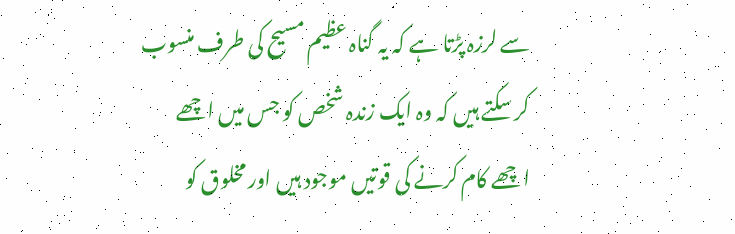سے لرزہ پڑتا ہے کہ یہ گناہ عظیم مسیح کی طرف منسوب کر سکتے ہیں کہ وہ ایک زندہ شخص کو جس میں اچھے اچھے کام کرنے کی قوتیں موجود ہیں اور مخلوق کو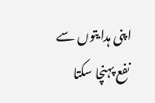اپنی ہدایتوں سے نفع پہنچا سکتا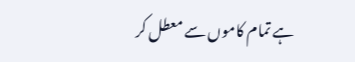ہے تمام کاموں سے معطل کر